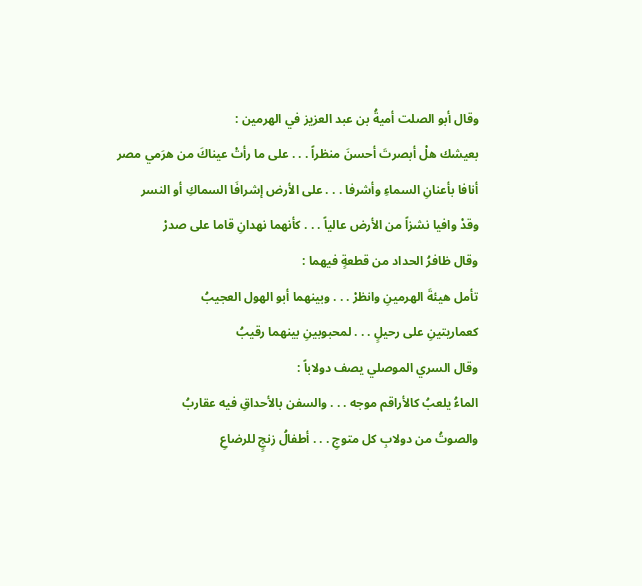وقال أبو الصلت أميةُ بن عبد العزيز في الهرمين :
بعيشك هلْ أبصرتَ أحسنَ منظراً . . . على ما رأتْ عيناكَ من هرَمي مصر
أنافا بأعنانِ السماءِ وأشرفا . . . على الأرض إشرافَا السماكِ أو النسر
وقدْ وافيا نشزاً من الأرض عالياً . . . كأنهما نهدانِ قاما على صدرْ
وقال ظافرُ الحداد من قطعةٍ فيهما :
تأمل هيئةَ الهرمينِ وانظرْ . . . وبينهما أبو الهول العجيبُ
كعماريتينِ على رحيلٍ . . . لمحبوبينِ بينهما رقيبُ
وقال السري الموصلي يصف دولاباً :
الماءُ يلعبُ كالأراقم موجه . . . والسفن بالأحداقِ فيه عقاربُ
والصوتُ من دولابِ كل متوجِ . . . أطفالُ زنجٍ للرضاعِ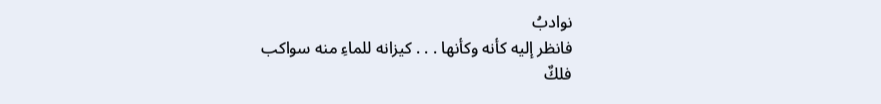نوادبُ
فانظر إليه كأنه وكأنها . . . كيزانه للماءِ منه سواكب
فلكٌ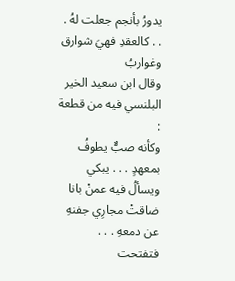يدورُ بأنجم جعلت لهُ . . . كالعقدِ فهيَ شوارق وغواربُ
وقال ابن سعيد الخير البلنسي فيه من قطعة :
وكأنه صبٌّ يطوفُ بمعهدٍ . . . يبكي ويسألُ فيه عمنْ بانا
ضاقتْ مجارِي جفنهِ عن دمعهِ . . . فتفتحت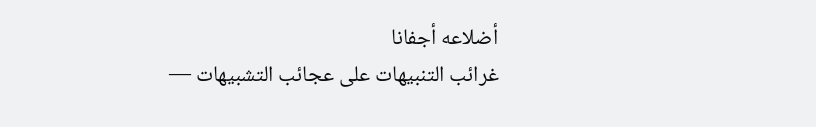أضلاعه أجفانا
غرائب التنبيهات على عجائب التشبيهات —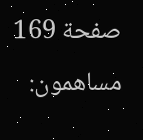صفحة 169
مساهمون: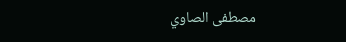مصطفى الصاوي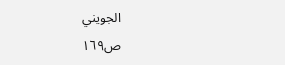الجويني
ص١٦٩